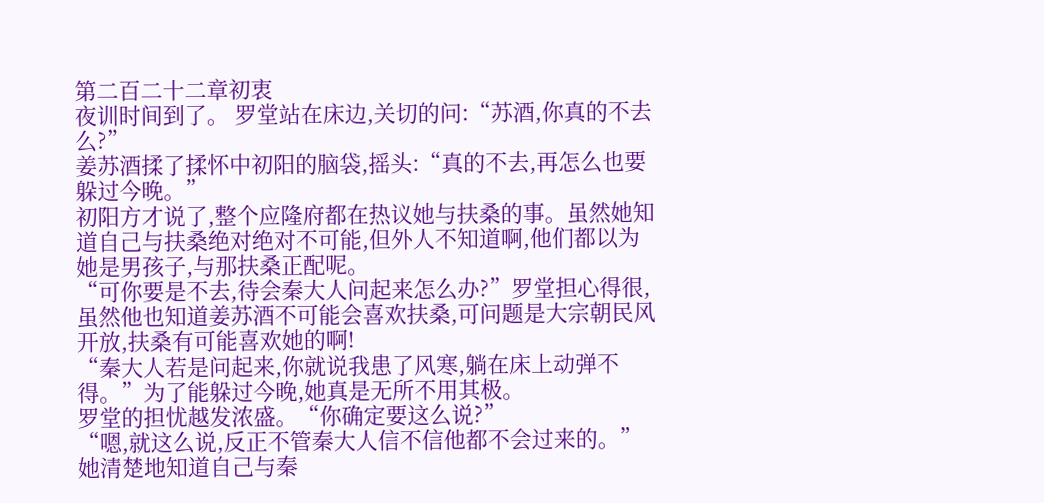第二百二十二章初衷
夜训时间到了。 罗堂站在床边,关切的问:“苏酒,你真的不去么?”
姜苏酒揉了揉怀中初阳的脑袋,摇头:“真的不去,再怎么也要躲过今晚。”
初阳方才说了,整个应隆府都在热议她与扶桑的事。虽然她知道自己与扶桑绝对绝对不可能,但外人不知道啊,他们都以为她是男孩子,与那扶桑正配呢。
“可你要是不去,待会秦大人问起来怎么办?”罗堂担心得很,虽然他也知道姜苏酒不可能会喜欢扶桑,可问题是大宗朝民风开放,扶桑有可能喜欢她的啊!
“秦大人若是问起来,你就说我患了风寒,躺在床上动弹不得。”为了能躲过今晚,她真是无所不用其极。
罗堂的担忧越发浓盛。“你确定要这么说?”
“嗯,就这么说,反正不管秦大人信不信他都不会过来的。”她清楚地知道自己与秦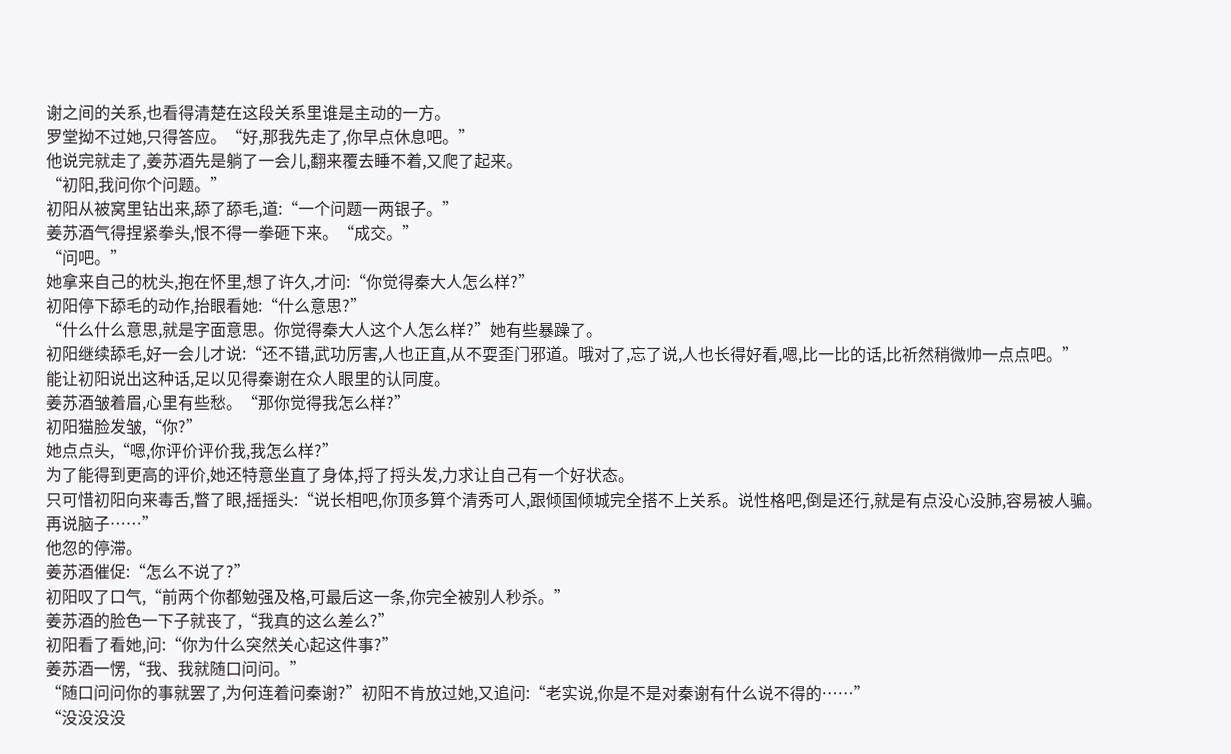谢之间的关系,也看得清楚在这段关系里谁是主动的一方。
罗堂拗不过她,只得答应。“好,那我先走了,你早点休息吧。”
他说完就走了,姜苏酒先是躺了一会儿,翻来覆去睡不着,又爬了起来。
“初阳,我问你个问题。”
初阳从被窝里钻出来,舔了舔毛,道:“一个问题一两银子。”
姜苏酒气得捏紧拳头,恨不得一拳砸下来。“成交。”
“问吧。”
她拿来自己的枕头,抱在怀里,想了许久,才问:“你觉得秦大人怎么样?”
初阳停下舔毛的动作,抬眼看她:“什么意思?”
“什么什么意思,就是字面意思。你觉得秦大人这个人怎么样?”她有些暴躁了。
初阳继续舔毛,好一会儿才说:“还不错,武功厉害,人也正直,从不耍歪门邪道。哦对了,忘了说,人也长得好看,嗯,比一比的话,比祈然稍微帅一点点吧。”
能让初阳说出这种话,足以见得秦谢在众人眼里的认同度。
姜苏酒皱着眉,心里有些愁。“那你觉得我怎么样?”
初阳猫脸发皱,“你?”
她点点头,“嗯,你评价评价我,我怎么样?”
为了能得到更高的评价,她还特意坐直了身体,捋了捋头发,力求让自己有一个好状态。
只可惜初阳向来毒舌,瞥了眼,摇摇头:“说长相吧,你顶多算个清秀可人,跟倾国倾城完全搭不上关系。说性格吧,倒是还行,就是有点没心没肺,容易被人骗。再说脑子……”
他忽的停滞。
姜苏酒催促:“怎么不说了?”
初阳叹了口气,“前两个你都勉强及格,可最后这一条,你完全被别人秒杀。”
姜苏酒的脸色一下子就丧了,“我真的这么差么?”
初阳看了看她,问:“你为什么突然关心起这件事?”
姜苏酒一愣,“我、我就随口问问。”
“随口问问你的事就罢了,为何连着问秦谢?”初阳不肯放过她,又追问:“老实说,你是不是对秦谢有什么说不得的……”
“没没没没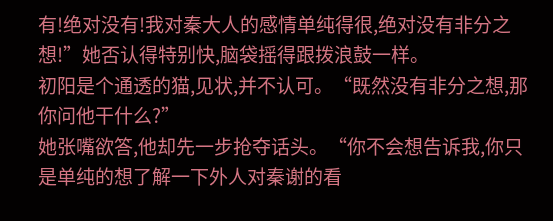有!绝对没有!我对秦大人的感情单纯得很,绝对没有非分之想!”她否认得特别快,脑袋摇得跟拨浪鼓一样。
初阳是个通透的猫,见状,并不认可。“既然没有非分之想,那你问他干什么?”
她张嘴欲答,他却先一步抢夺话头。“你不会想告诉我,你只是单纯的想了解一下外人对秦谢的看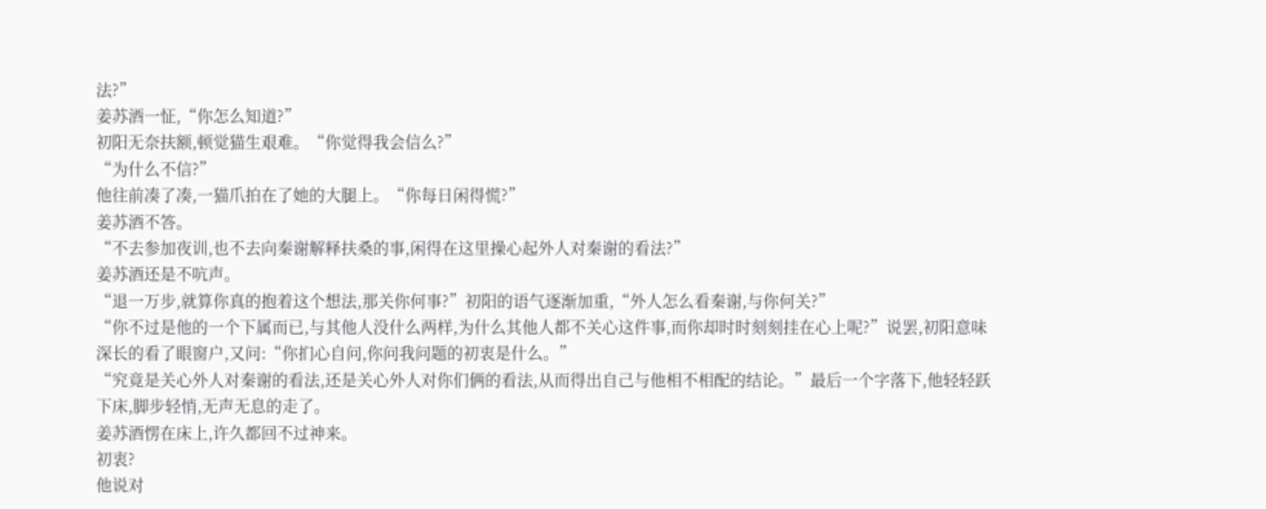法?”
姜苏酒一怔,“你怎么知道?”
初阳无奈扶额,顿觉猫生艰难。“你觉得我会信么?”
“为什么不信?”
他往前凑了凑,一猫爪拍在了她的大腿上。“你每日闲得慌?”
姜苏酒不答。
“不去参加夜训,也不去向秦谢解释扶桑的事,闲得在这里操心起外人对秦谢的看法?”
姜苏酒还是不吭声。
“退一万步,就算你真的抱着这个想法,那关你何事?”初阳的语气逐渐加重,“外人怎么看秦谢,与你何关?”
“你不过是他的一个下属而已,与其他人没什么两样,为什么其他人都不关心这件事,而你却时时刻刻挂在心上呢?”说罢,初阳意味深长的看了眼窗户,又问:“你扪心自问,你问我问题的初衷是什么。”
“究竟是关心外人对秦谢的看法,还是关心外人对你们俩的看法,从而得出自己与他相不相配的结论。”最后一个字落下,他轻轻跃下床,脚步轻悄,无声无息的走了。
姜苏酒愣在床上,许久都回不过神来。
初衷?
他说对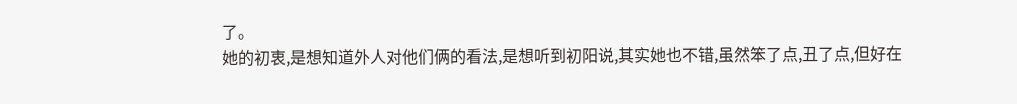了。
她的初衷,是想知道外人对他们俩的看法,是想听到初阳说,其实她也不错,虽然笨了点,丑了点,但好在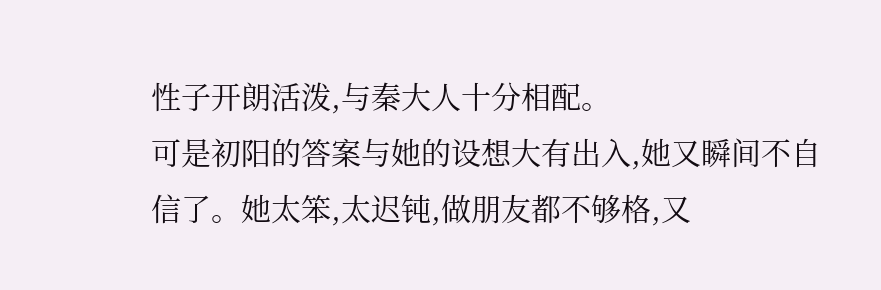性子开朗活泼,与秦大人十分相配。
可是初阳的答案与她的设想大有出入,她又瞬间不自信了。她太笨,太迟钝,做朋友都不够格,又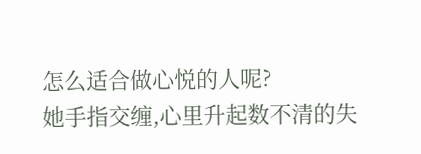怎么适合做心悦的人呢?
她手指交缠,心里升起数不清的失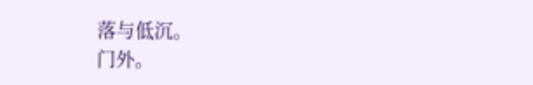落与低沉。
门外。